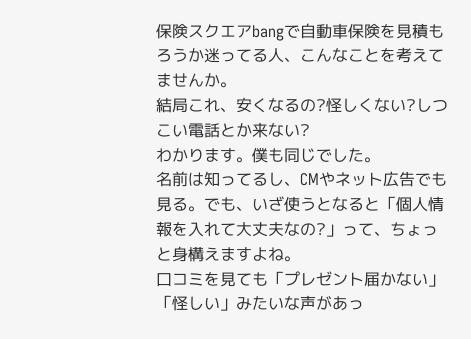保険スクエアbangで自動車保険を見積もろうか迷ってる人、こんなことを考えてませんか。
結局これ、安くなるの?怪しくない?しつこい電話とか来ない?
わかります。僕も同じでした。
名前は知ってるし、CMやネット広告でも見る。でも、いざ使うとなると「個人情報を入れて大丈夫なの?」って、ちょっと身構えますよね。
口コミを見ても「プレゼント届かない」「怪しい」みたいな声があっ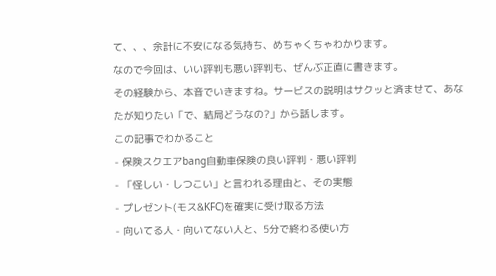て、、、余計に不安になる気持ち、めちゃくちゃわかります。
なので今回は、いい評判も悪い評判も、ぜんぶ正直に書きます。
その経験から、本音でいきますね。サービスの説明はサクッと済ませて、あなたが知りたい「で、結局どうなの?」から話します。
この記事でわかること
- 保険スクエアbang自動車保険の良い評判・悪い評判
- 「怪しい・しつこい」と言われる理由と、その実態
- プレゼント(モス&KFC)を確実に受け取る方法
- 向いてる人・向いてない人と、5分で終わる使い方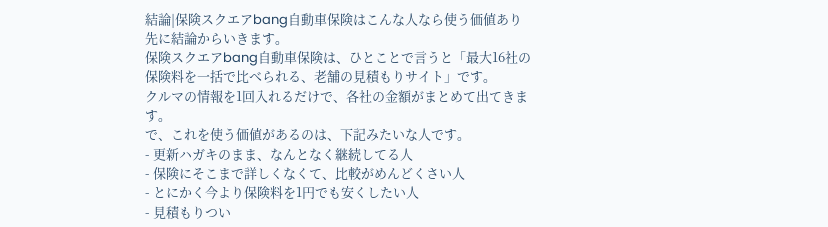結論|保険スクエアbang自動車保険はこんな人なら使う価値あり
先に結論からいきます。
保険スクエアbang自動車保険は、ひとことで言うと「最大16社の保険料を一括で比べられる、老舗の見積もりサイト」です。
クルマの情報を1回入れるだけで、各社の金額がまとめて出てきます。
で、これを使う価値があるのは、下記みたいな人です。
- 更新ハガキのまま、なんとなく継続してる人
- 保険にそこまで詳しくなくて、比較がめんどくさい人
- とにかく今より保険料を1円でも安くしたい人
- 見積もりつい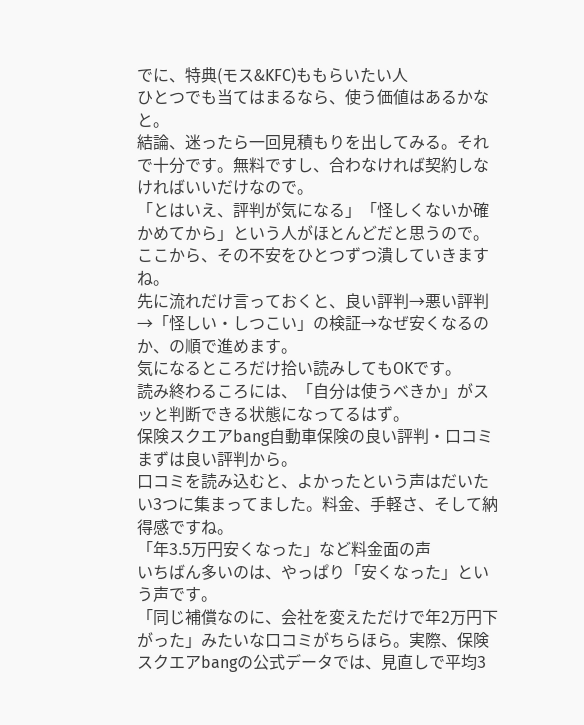でに、特典(モス&KFC)ももらいたい人
ひとつでも当てはまるなら、使う価値はあるかなと。
結論、迷ったら一回見積もりを出してみる。それで十分です。無料ですし、合わなければ契約しなければいいだけなので。
「とはいえ、評判が気になる」「怪しくないか確かめてから」という人がほとんどだと思うので。
ここから、その不安をひとつずつ潰していきますね。
先に流れだけ言っておくと、良い評判→悪い評判→「怪しい・しつこい」の検証→なぜ安くなるのか、の順で進めます。
気になるところだけ拾い読みしてもOKです。
読み終わるころには、「自分は使うべきか」がスッと判断できる状態になってるはず。
保険スクエアbang自動車保険の良い評判・口コミ
まずは良い評判から。
口コミを読み込むと、よかったという声はだいたい3つに集まってました。料金、手軽さ、そして納得感ですね。
「年3.5万円安くなった」など料金面の声
いちばん多いのは、やっぱり「安くなった」という声です。
「同じ補償なのに、会社を変えただけで年2万円下がった」みたいな口コミがちらほら。実際、保険スクエアbangの公式データでは、見直しで平均3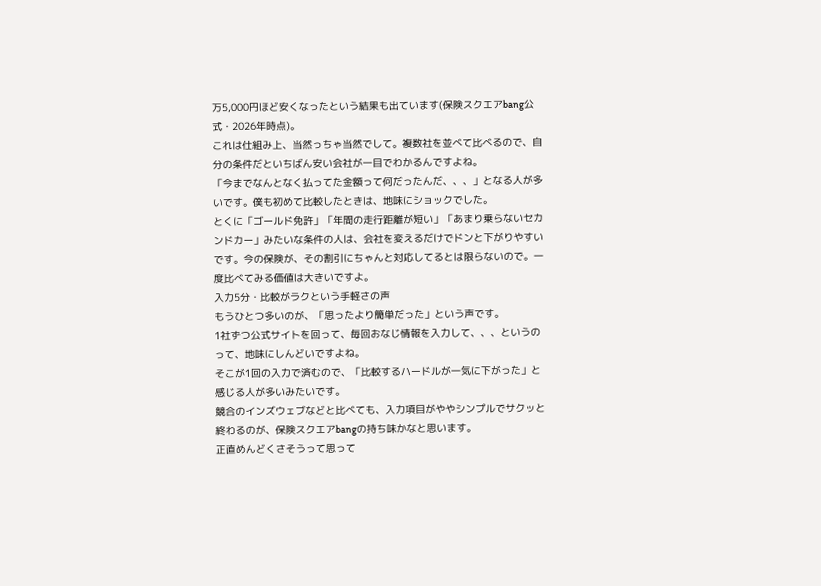万5,000円ほど安くなったという結果も出ています(保険スクエアbang公式・2026年時点)。
これは仕組み上、当然っちゃ当然でして。複数社を並べて比べるので、自分の条件だといちばん安い会社が一目でわかるんですよね。
「今までなんとなく払ってた金額って何だったんだ、、、」となる人が多いです。僕も初めて比較したときは、地味にショックでした。
とくに「ゴールド免許」「年間の走行距離が短い」「あまり乗らないセカンドカー」みたいな条件の人は、会社を変えるだけでドンと下がりやすいです。今の保険が、その割引にちゃんと対応してるとは限らないので。一度比べてみる価値は大きいですよ。
入力5分・比較がラクという手軽さの声
もうひとつ多いのが、「思ったより簡単だった」という声です。
1社ずつ公式サイトを回って、毎回おなじ情報を入力して、、、というのって、地味にしんどいですよね。
そこが1回の入力で済むので、「比較するハードルが一気に下がった」と感じる人が多いみたいです。
競合のインズウェブなどと比べても、入力項目がややシンプルでサクッと終わるのが、保険スクエアbangの持ち味かなと思います。
正直めんどくさそうって思って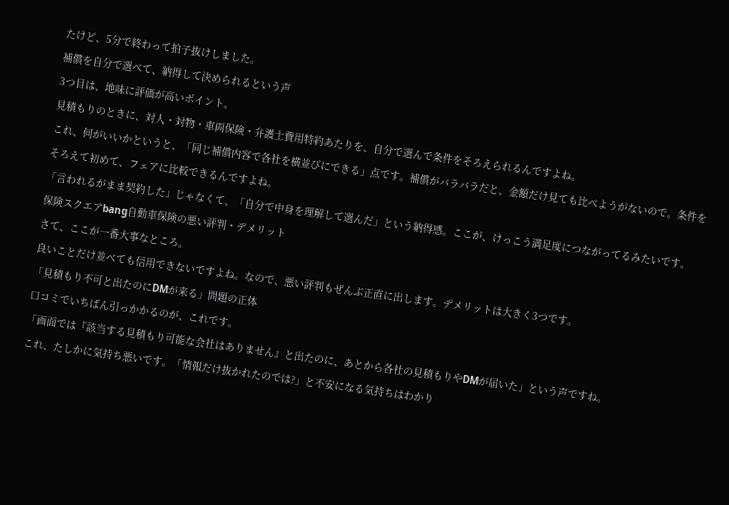たけど、5分で終わって拍子抜けしました。
補償を自分で選べて、納得して決められるという声
3つ目は、地味に評価が高いポイント。
見積もりのときに、対人・対物・車両保険・弁護士費用特約あたりを、自分で選んで条件をそろえられるんですよね。
これ、何がいいかというと、「同じ補償内容で各社を横並びにできる」点です。補償がバラバラだと、金額だけ見ても比べようがないので。条件をそろえて初めて、フェアに比較できるんですよね。
「言われるがまま契約した」じゃなくて、「自分で中身を理解して選んだ」という納得感。ここが、けっこう満足度につながってるみたいです。
保険スクエアbang自動車保険の悪い評判・デメリット
さて、ここが一番大事なところ。
良いことだけ並べても信用できないですよね。なので、悪い評判もぜんぶ正直に出します。デメリットは大きく3つです。
「見積もり不可と出たのにDMが来る」問題の正体
口コミでいちばん引っかかるのが、これです。
「画面では『該当する見積もり可能な会社はありません』と出たのに、あとから各社の見積もりやDMが届いた」という声ですね。
これ、たしかに気持ち悪いです。「情報だけ抜かれたのでは?」と不安になる気持ちはわかり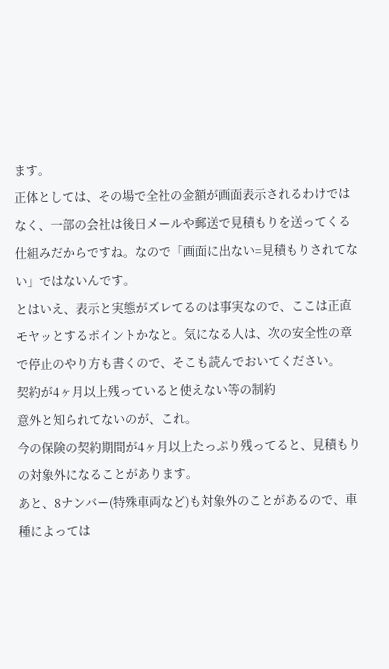ます。
正体としては、その場で全社の金額が画面表示されるわけではなく、一部の会社は後日メールや郵送で見積もりを送ってくる仕組みだからですね。なので「画面に出ない=見積もりされてない」ではないんです。
とはいえ、表示と実態がズレてるのは事実なので、ここは正直モヤッとするポイントかなと。気になる人は、次の安全性の章で停止のやり方も書くので、そこも読んでおいてください。
契約が4ヶ月以上残っていると使えない等の制約
意外と知られてないのが、これ。
今の保険の契約期間が4ヶ月以上たっぷり残ってると、見積もりの対象外になることがあります。
あと、8ナンバー(特殊車両など)も対象外のことがあるので、車種によっては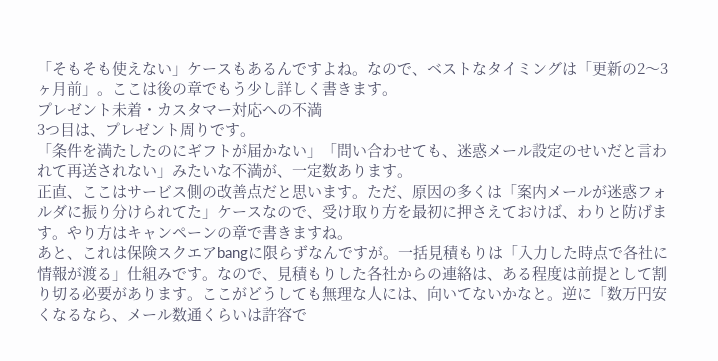「そもそも使えない」ケースもあるんですよね。なので、ベストなタイミングは「更新の2〜3ヶ月前」。ここは後の章でもう少し詳しく書きます。
プレゼント未着・カスタマー対応への不満
3つ目は、プレゼント周りです。
「条件を満たしたのにギフトが届かない」「問い合わせても、迷惑メール設定のせいだと言われて再送されない」みたいな不満が、一定数あります。
正直、ここはサービス側の改善点だと思います。ただ、原因の多くは「案内メールが迷惑フォルダに振り分けられてた」ケースなので、受け取り方を最初に押さえておけば、わりと防げます。やり方はキャンペーンの章で書きますね。
あと、これは保険スクエアbangに限らずなんですが。一括見積もりは「入力した時点で各社に情報が渡る」仕組みです。なので、見積もりした各社からの連絡は、ある程度は前提として割り切る必要があります。ここがどうしても無理な人には、向いてないかなと。逆に「数万円安くなるなら、メール数通くらいは許容で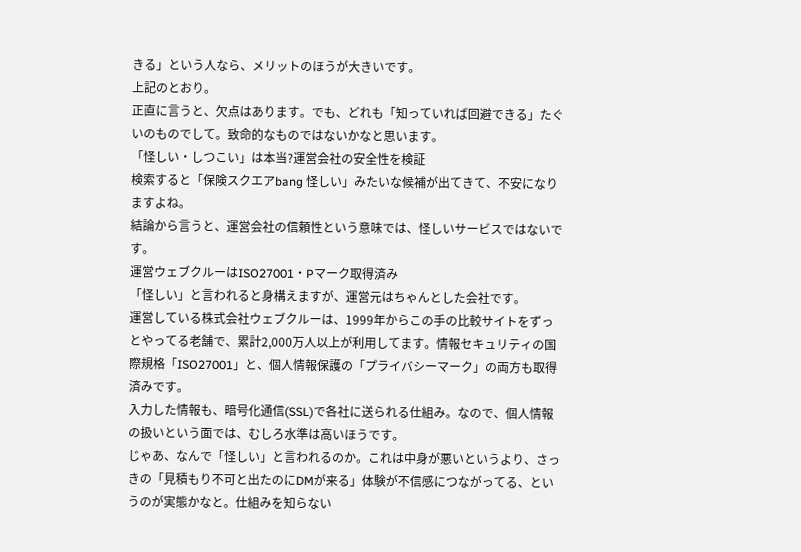きる」という人なら、メリットのほうが大きいです。
上記のとおり。
正直に言うと、欠点はあります。でも、どれも「知っていれば回避できる」たぐいのものでして。致命的なものではないかなと思います。
「怪しい・しつこい」は本当?運営会社の安全性を検証
検索すると「保険スクエアbang 怪しい」みたいな候補が出てきて、不安になりますよね。
結論から言うと、運営会社の信頼性という意味では、怪しいサービスではないです。
運営ウェブクルーはISO27001・Pマーク取得済み
「怪しい」と言われると身構えますが、運営元はちゃんとした会社です。
運営している株式会社ウェブクルーは、1999年からこの手の比較サイトをずっとやってる老舗で、累計2,000万人以上が利用してます。情報セキュリティの国際規格「ISO27001」と、個人情報保護の「プライバシーマーク」の両方も取得済みです。
入力した情報も、暗号化通信(SSL)で各社に送られる仕組み。なので、個人情報の扱いという面では、むしろ水準は高いほうです。
じゃあ、なんで「怪しい」と言われるのか。これは中身が悪いというより、さっきの「見積もり不可と出たのにDMが来る」体験が不信感につながってる、というのが実態かなと。仕組みを知らない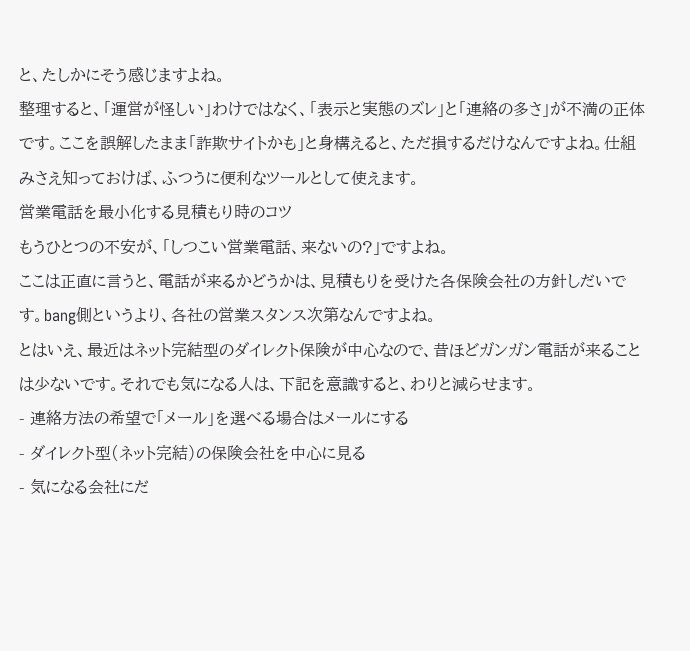と、たしかにそう感じますよね。
整理すると、「運営が怪しい」わけではなく、「表示と実態のズレ」と「連絡の多さ」が不満の正体です。ここを誤解したまま「詐欺サイトかも」と身構えると、ただ損するだけなんですよね。仕組みさえ知っておけば、ふつうに便利なツールとして使えます。
営業電話を最小化する見積もり時のコツ
もうひとつの不安が、「しつこい営業電話、来ないの?」ですよね。
ここは正直に言うと、電話が来るかどうかは、見積もりを受けた各保険会社の方針しだいです。bang側というより、各社の営業スタンス次第なんですよね。
とはいえ、最近はネット完結型のダイレクト保険が中心なので、昔ほどガンガン電話が来ることは少ないです。それでも気になる人は、下記を意識すると、わりと減らせます。
- 連絡方法の希望で「メール」を選べる場合はメールにする
- ダイレクト型(ネット完結)の保険会社を中心に見る
- 気になる会社にだ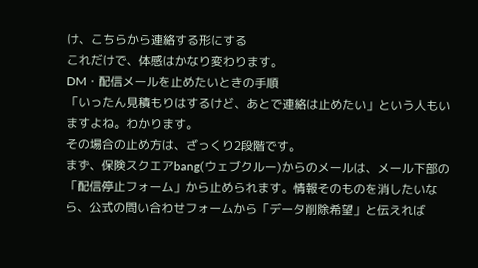け、こちらから連絡する形にする
これだけで、体感はかなり変わります。
DM・配信メールを止めたいときの手順
「いったん見積もりはするけど、あとで連絡は止めたい」という人もいますよね。わかります。
その場合の止め方は、ざっくり2段階です。
まず、保険スクエアbang(ウェブクルー)からのメールは、メール下部の「配信停止フォーム」から止められます。情報そのものを消したいなら、公式の問い合わせフォームから「データ削除希望」と伝えれば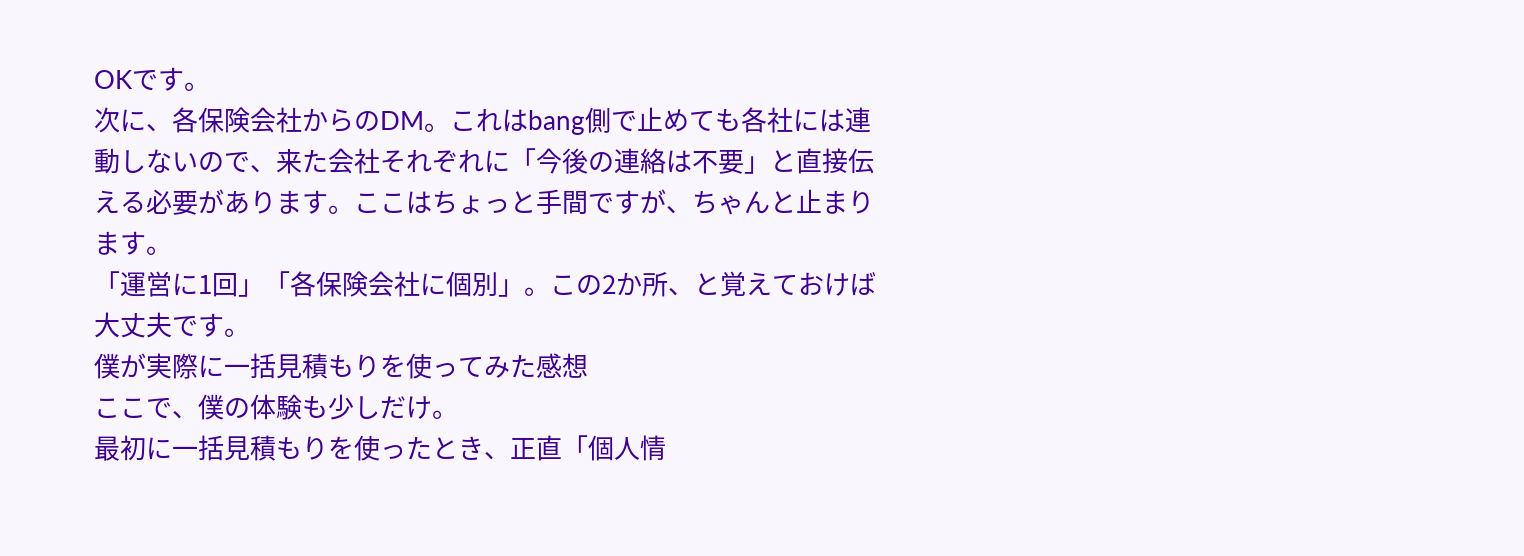OKです。
次に、各保険会社からのDM。これはbang側で止めても各社には連動しないので、来た会社それぞれに「今後の連絡は不要」と直接伝える必要があります。ここはちょっと手間ですが、ちゃんと止まります。
「運営に1回」「各保険会社に個別」。この2か所、と覚えておけば大丈夫です。
僕が実際に一括見積もりを使ってみた感想
ここで、僕の体験も少しだけ。
最初に一括見積もりを使ったとき、正直「個人情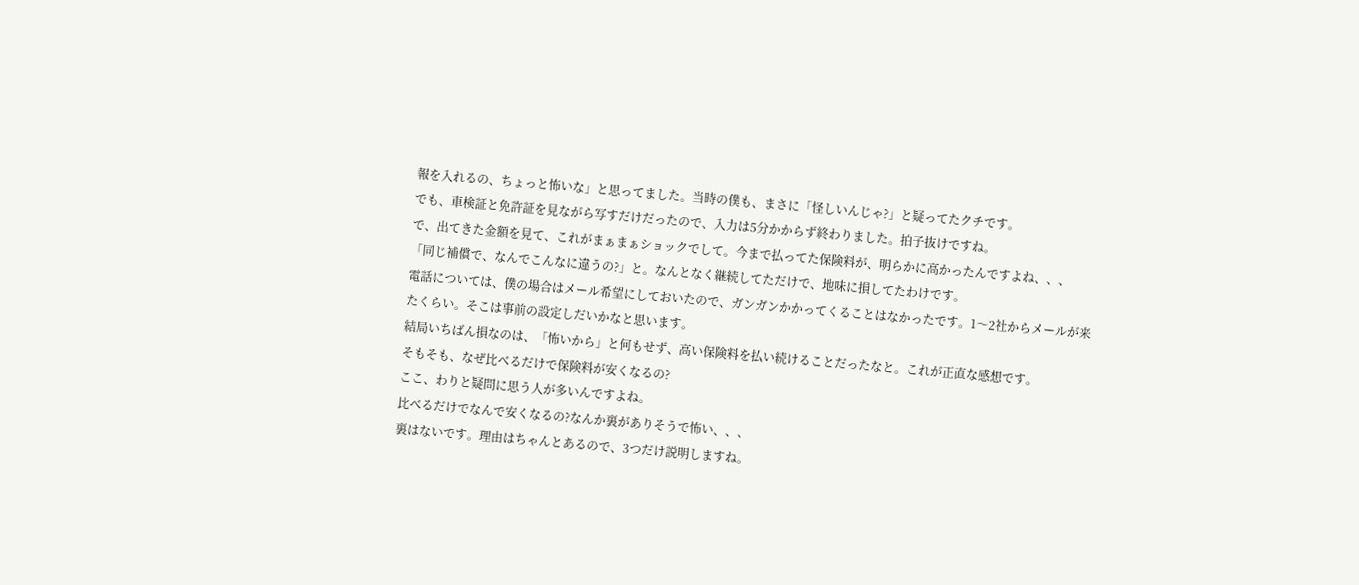報を入れるの、ちょっと怖いな」と思ってました。当時の僕も、まさに「怪しいんじゃ?」と疑ってたクチです。
でも、車検証と免許証を見ながら写すだけだったので、入力は5分かからず終わりました。拍子抜けですね。
で、出てきた金額を見て、これがまぁまぁショックでして。今まで払ってた保険料が、明らかに高かったんですよね、、、
「同じ補償で、なんでこんなに違うの?」と。なんとなく継続してただけで、地味に損してたわけです。
電話については、僕の場合はメール希望にしておいたので、ガンガンかかってくることはなかったです。1〜2社からメールが来たくらい。そこは事前の設定しだいかなと思います。
結局いちばん損なのは、「怖いから」と何もせず、高い保険料を払い続けることだったなと。これが正直な感想です。
そもそも、なぜ比べるだけで保険料が安くなるの?
ここ、わりと疑問に思う人が多いんですよね。
比べるだけでなんで安くなるの?なんか裏がありそうで怖い、、、
裏はないです。理由はちゃんとあるので、3つだけ説明しますね。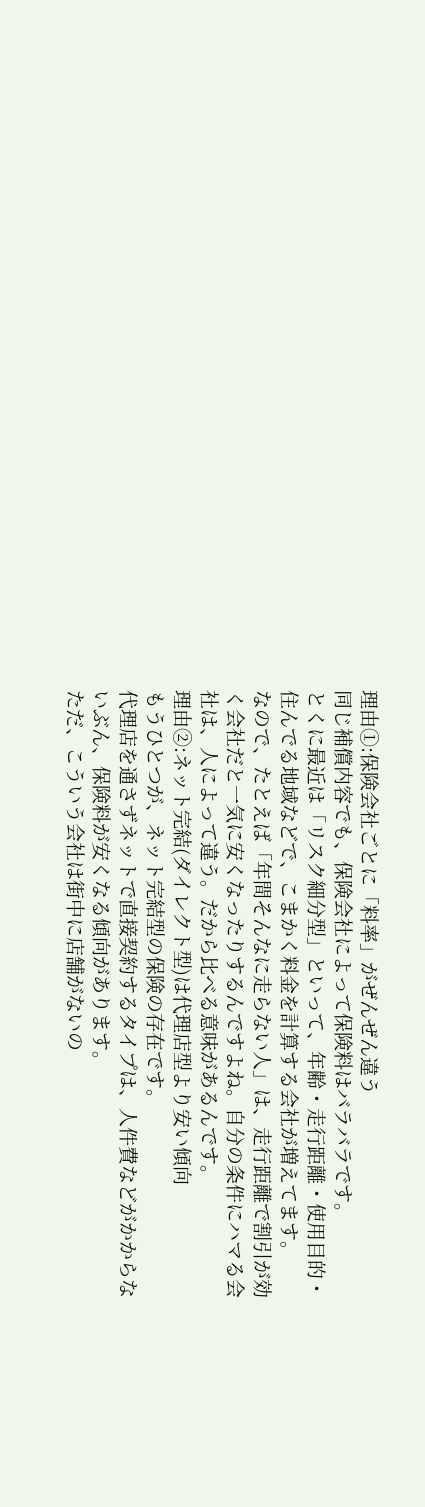理由①:保険会社ごとに「料率」がぜんぜん違う
同じ補償内容でも、保険会社によって保険料はバラバラです。
とくに最近は「リスク細分型」といって、年齢・走行距離・使用目的・住んでる地域などで、こまかく料金を計算する会社が増えてます。
なので、たとえば「年間そんなに走らない人」は、走行距離で割引が効く会社だと一気に安くなったりするんですよね。自分の条件にハマる会社は、人によって違う。だから比べる意味があるんです。
理由②:ネット完結(ダイレクト型)は代理店型より安い傾向
もうひとつが、ネット完結型の保険の存在です。
代理店を通さずネットで直接契約するタイプは、人件費などがかからないぶん、保険料が安くなる傾向があります。
ただ、こういう会社は街中に店舗がないの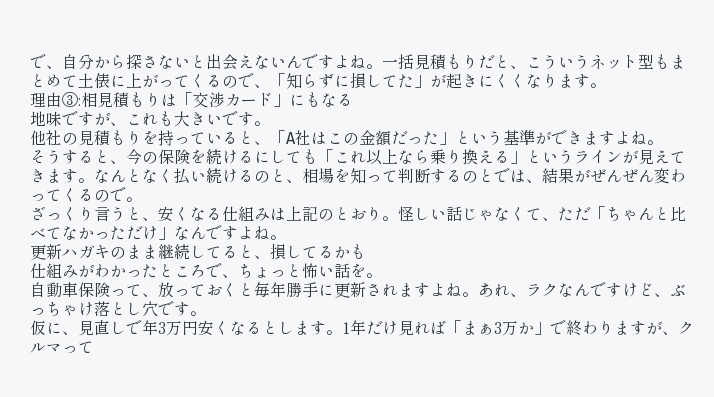で、自分から探さないと出会えないんですよね。一括見積もりだと、こういうネット型もまとめて土俵に上がってくるので、「知らずに損してた」が起きにくくなります。
理由③:相見積もりは「交渉カード」にもなる
地味ですが、これも大きいです。
他社の見積もりを持っていると、「A社はこの金額だった」という基準ができますよね。
そうすると、今の保険を続けるにしても「これ以上なら乗り換える」というラインが見えてきます。なんとなく払い続けるのと、相場を知って判断するのとでは、結果がぜんぜん変わってくるので。
ざっくり言うと、安くなる仕組みは上記のとおり。怪しい話じゃなくて、ただ「ちゃんと比べてなかっただけ」なんですよね。
更新ハガキのまま継続してると、損してるかも
仕組みがわかったところで、ちょっと怖い話を。
自動車保険って、放っておくと毎年勝手に更新されますよね。あれ、ラクなんですけど、ぶっちゃけ落とし穴です。
仮に、見直しで年3万円安くなるとします。1年だけ見れば「まぁ3万か」で終わりますが、クルマって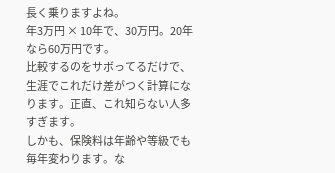長く乗りますよね。
年3万円 × 10年で、30万円。20年なら60万円です。
比較するのをサボってるだけで、生涯でこれだけ差がつく計算になります。正直、これ知らない人多すぎます。
しかも、保険料は年齢や等級でも毎年変わります。な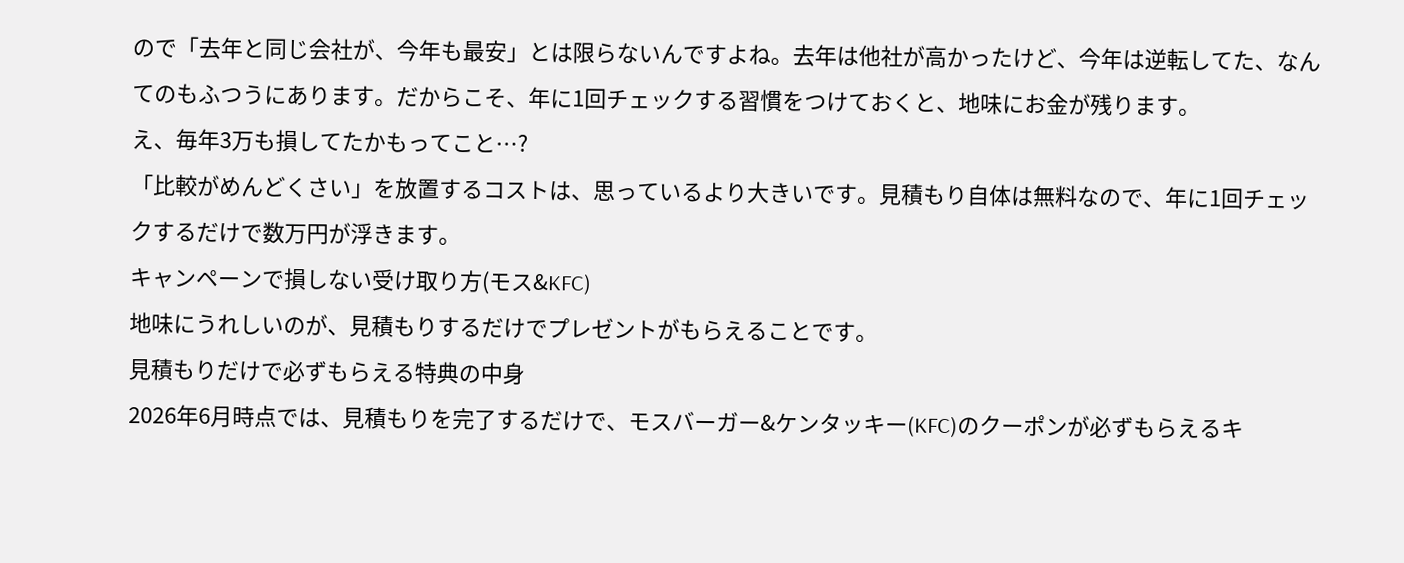ので「去年と同じ会社が、今年も最安」とは限らないんですよね。去年は他社が高かったけど、今年は逆転してた、なんてのもふつうにあります。だからこそ、年に1回チェックする習慣をつけておくと、地味にお金が残ります。
え、毎年3万も損してたかもってこと…?
「比較がめんどくさい」を放置するコストは、思っているより大きいです。見積もり自体は無料なので、年に1回チェックするだけで数万円が浮きます。
キャンペーンで損しない受け取り方(モス&KFC)
地味にうれしいのが、見積もりするだけでプレゼントがもらえることです。
見積もりだけで必ずもらえる特典の中身
2026年6月時点では、見積もりを完了するだけで、モスバーガー&ケンタッキー(KFC)のクーポンが必ずもらえるキ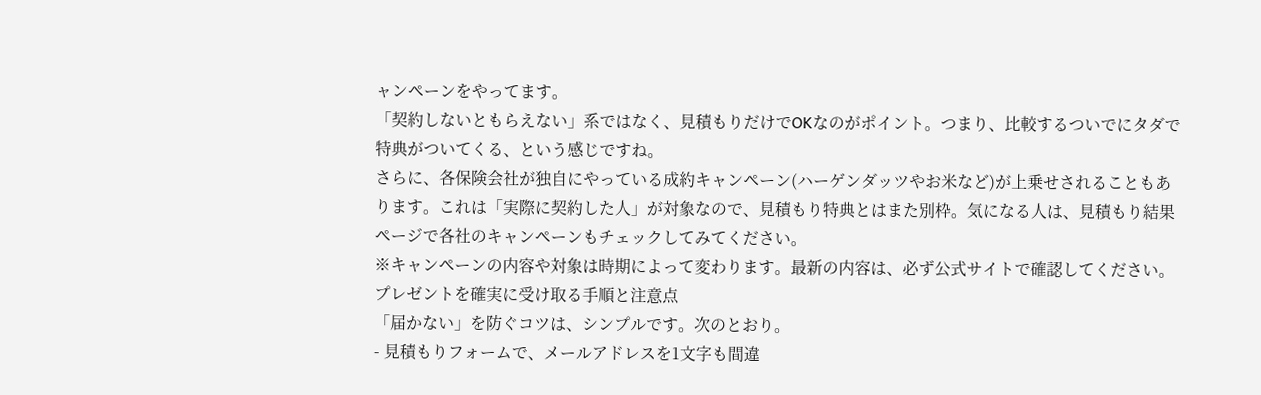ャンペーンをやってます。
「契約しないともらえない」系ではなく、見積もりだけでOKなのがポイント。つまり、比較するついでにタダで特典がついてくる、という感じですね。
さらに、各保険会社が独自にやっている成約キャンペーン(ハーゲンダッツやお米など)が上乗せされることもあります。これは「実際に契約した人」が対象なので、見積もり特典とはまた別枠。気になる人は、見積もり結果ページで各社のキャンペーンもチェックしてみてください。
※キャンペーンの内容や対象は時期によって変わります。最新の内容は、必ず公式サイトで確認してください。
プレゼントを確実に受け取る手順と注意点
「届かない」を防ぐコツは、シンプルです。次のとおり。
- 見積もりフォームで、メールアドレスを1文字も間違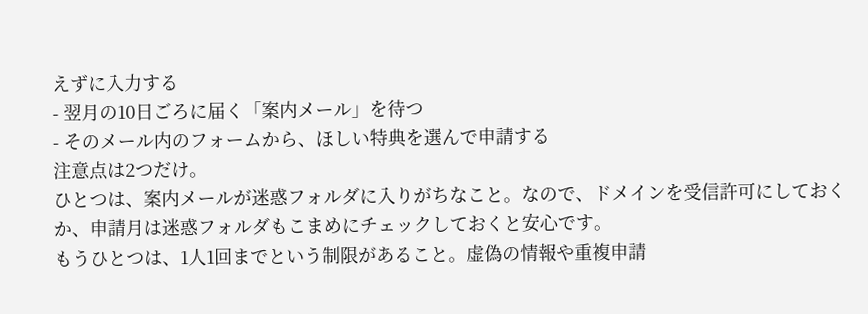えずに入力する
- 翌月の10日ごろに届く「案内メール」を待つ
- そのメール内のフォームから、ほしい特典を選んで申請する
注意点は2つだけ。
ひとつは、案内メールが迷惑フォルダに入りがちなこと。なので、ドメインを受信許可にしておくか、申請月は迷惑フォルダもこまめにチェックしておくと安心です。
もうひとつは、1人1回までという制限があること。虚偽の情報や重複申請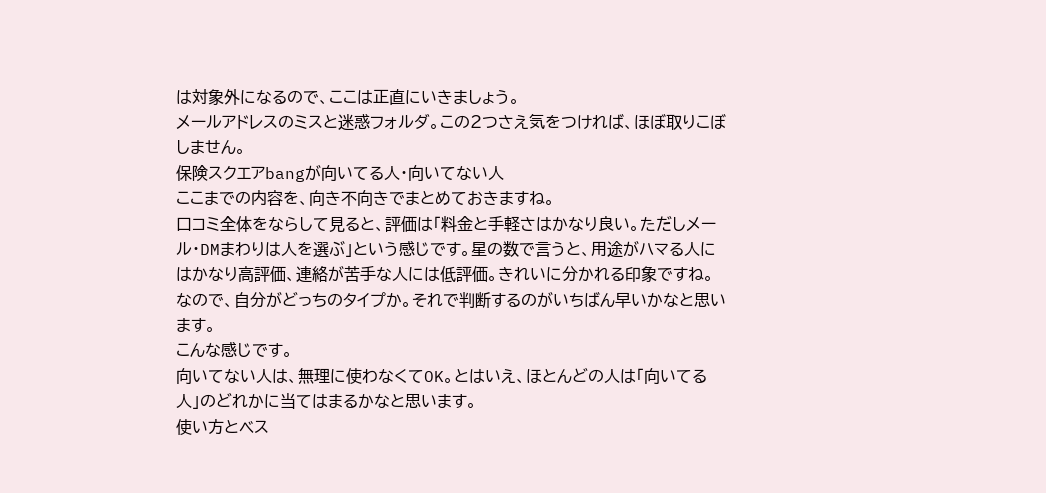は対象外になるので、ここは正直にいきましょう。
メールアドレスのミスと迷惑フォルダ。この2つさえ気をつければ、ほぼ取りこぼしません。
保険スクエアbangが向いてる人・向いてない人
ここまでの内容を、向き不向きでまとめておきますね。
口コミ全体をならして見ると、評価は「料金と手軽さはかなり良い。ただしメール・DMまわりは人を選ぶ」という感じです。星の数で言うと、用途がハマる人にはかなり高評価、連絡が苦手な人には低評価。きれいに分かれる印象ですね。
なので、自分がどっちのタイプか。それで判断するのがいちばん早いかなと思います。
こんな感じです。
向いてない人は、無理に使わなくてOK。とはいえ、ほとんどの人は「向いてる人」のどれかに当てはまるかなと思います。
使い方とベス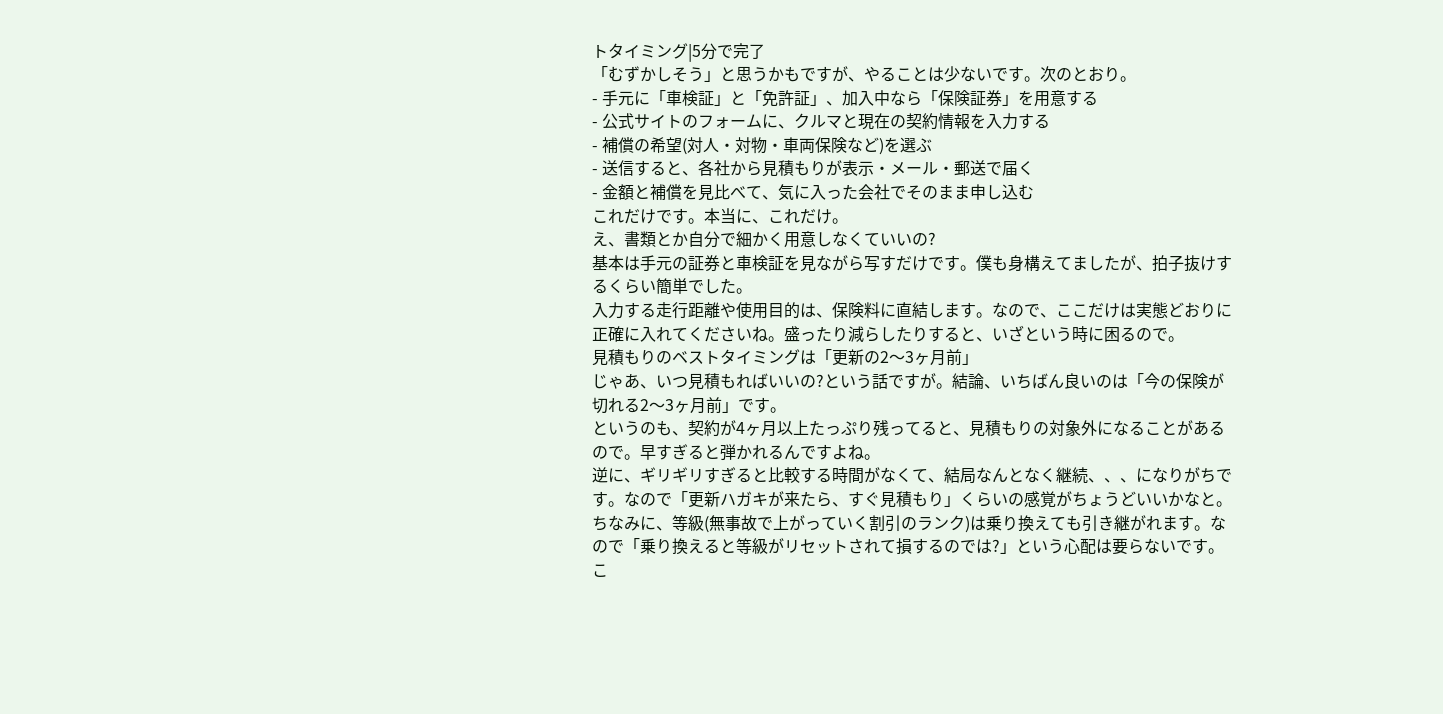トタイミング|5分で完了
「むずかしそう」と思うかもですが、やることは少ないです。次のとおり。
- 手元に「車検証」と「免許証」、加入中なら「保険証券」を用意する
- 公式サイトのフォームに、クルマと現在の契約情報を入力する
- 補償の希望(対人・対物・車両保険など)を選ぶ
- 送信すると、各社から見積もりが表示・メール・郵送で届く
- 金額と補償を見比べて、気に入った会社でそのまま申し込む
これだけです。本当に、これだけ。
え、書類とか自分で細かく用意しなくていいの?
基本は手元の証券と車検証を見ながら写すだけです。僕も身構えてましたが、拍子抜けするくらい簡単でした。
入力する走行距離や使用目的は、保険料に直結します。なので、ここだけは実態どおりに正確に入れてくださいね。盛ったり減らしたりすると、いざという時に困るので。
見積もりのベストタイミングは「更新の2〜3ヶ月前」
じゃあ、いつ見積もればいいの?という話ですが。結論、いちばん良いのは「今の保険が切れる2〜3ヶ月前」です。
というのも、契約が4ヶ月以上たっぷり残ってると、見積もりの対象外になることがあるので。早すぎると弾かれるんですよね。
逆に、ギリギリすぎると比較する時間がなくて、結局なんとなく継続、、、になりがちです。なので「更新ハガキが来たら、すぐ見積もり」くらいの感覚がちょうどいいかなと。
ちなみに、等級(無事故で上がっていく割引のランク)は乗り換えても引き継がれます。なので「乗り換えると等級がリセットされて損するのでは?」という心配は要らないです。こ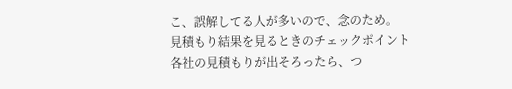こ、誤解してる人が多いので、念のため。
見積もり結果を見るときのチェックポイント
各社の見積もりが出そろったら、つ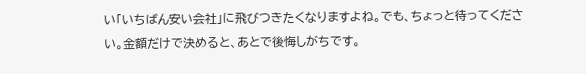い「いちばん安い会社」に飛びつきたくなりますよね。でも、ちょっと待ってください。金額だけで決めると、あとで後悔しがちです。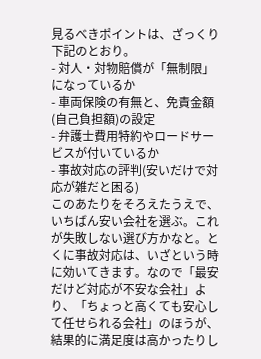見るべきポイントは、ざっくり下記のとおり。
- 対人・対物賠償が「無制限」になっているか
- 車両保険の有無と、免責金額(自己負担額)の設定
- 弁護士費用特約やロードサービスが付いているか
- 事故対応の評判(安いだけで対応が雑だと困る)
このあたりをそろえたうえで、いちばん安い会社を選ぶ。これが失敗しない選び方かなと。とくに事故対応は、いざという時に効いてきます。なので「最安だけど対応が不安な会社」より、「ちょっと高くても安心して任せられる会社」のほうが、結果的に満足度は高かったりし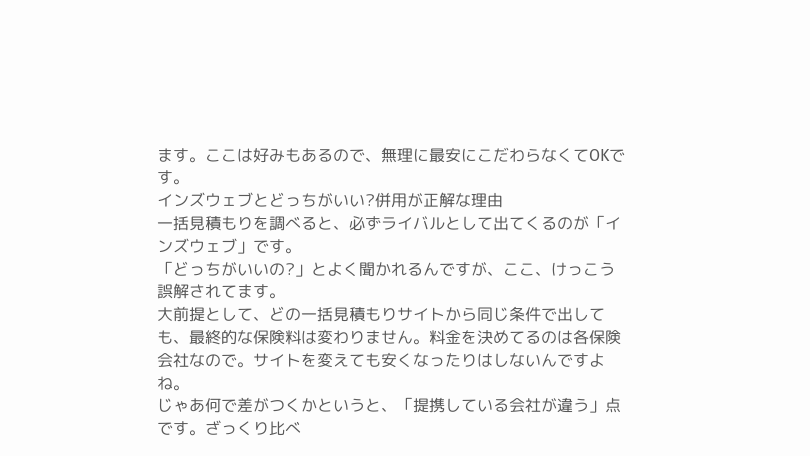ます。ここは好みもあるので、無理に最安にこだわらなくてOKです。
インズウェブとどっちがいい?併用が正解な理由
一括見積もりを調べると、必ずライバルとして出てくるのが「インズウェブ」です。
「どっちがいいの?」とよく聞かれるんですが、ここ、けっこう誤解されてます。
大前提として、どの一括見積もりサイトから同じ条件で出しても、最終的な保険料は変わりません。料金を決めてるのは各保険会社なので。サイトを変えても安くなったりはしないんですよね。
じゃあ何で差がつくかというと、「提携している会社が違う」点です。ざっくり比べ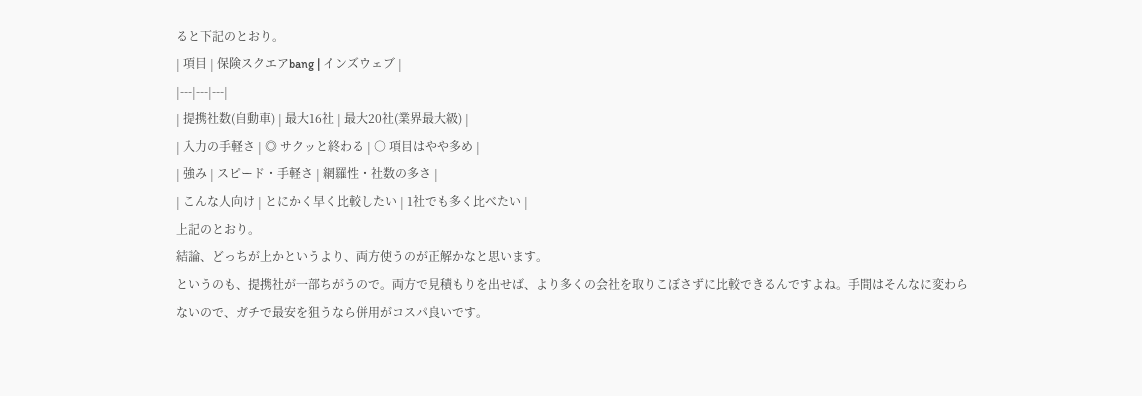ると下記のとおり。
| 項目 | 保険スクエアbang | インズウェブ |
|---|---|---|
| 提携社数(自動車) | 最大16社 | 最大20社(業界最大級) |
| 入力の手軽さ | ◎ サクッと終わる | ○ 項目はやや多め |
| 強み | スピード・手軽さ | 網羅性・社数の多さ |
| こんな人向け | とにかく早く比較したい | 1社でも多く比べたい |
上記のとおり。
結論、どっちが上かというより、両方使うのが正解かなと思います。
というのも、提携社が一部ちがうので。両方で見積もりを出せば、より多くの会社を取りこぼさずに比較できるんですよね。手間はそんなに変わらないので、ガチで最安を狙うなら併用がコスパ良いです。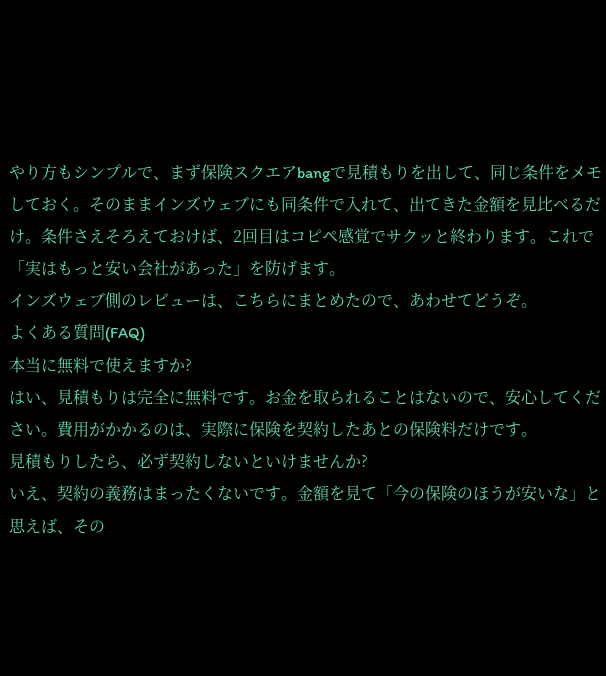やり方もシンプルで、まず保険スクエアbangで見積もりを出して、同じ条件をメモしておく。そのままインズウェブにも同条件で入れて、出てきた金額を見比べるだけ。条件さえそろえておけば、2回目はコピペ感覚でサクッと終わります。これで「実はもっと安い会社があった」を防げます。
インズウェブ側のレビューは、こちらにまとめたので、あわせてどうぞ。
よくある質問(FAQ)
本当に無料で使えますか?
はい、見積もりは完全に無料です。お金を取られることはないので、安心してください。費用がかかるのは、実際に保険を契約したあとの保険料だけです。
見積もりしたら、必ず契約しないといけませんか?
いえ、契約の義務はまったくないです。金額を見て「今の保険のほうが安いな」と思えば、その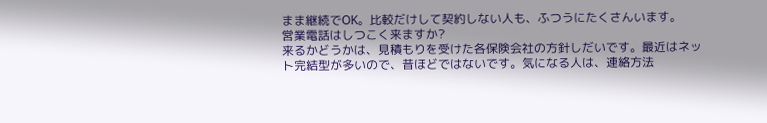まま継続でOK。比較だけして契約しない人も、ふつうにたくさんいます。
営業電話はしつこく来ますか?
来るかどうかは、見積もりを受けた各保険会社の方針しだいです。最近はネット完結型が多いので、昔ほどではないです。気になる人は、連絡方法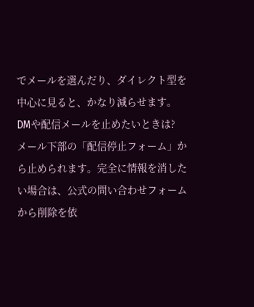でメールを選んだり、ダイレクト型を中心に見ると、かなり減らせます。
DMや配信メールを止めたいときは?
メール下部の「配信停止フォーム」から止められます。完全に情報を消したい場合は、公式の問い合わせフォームから削除を依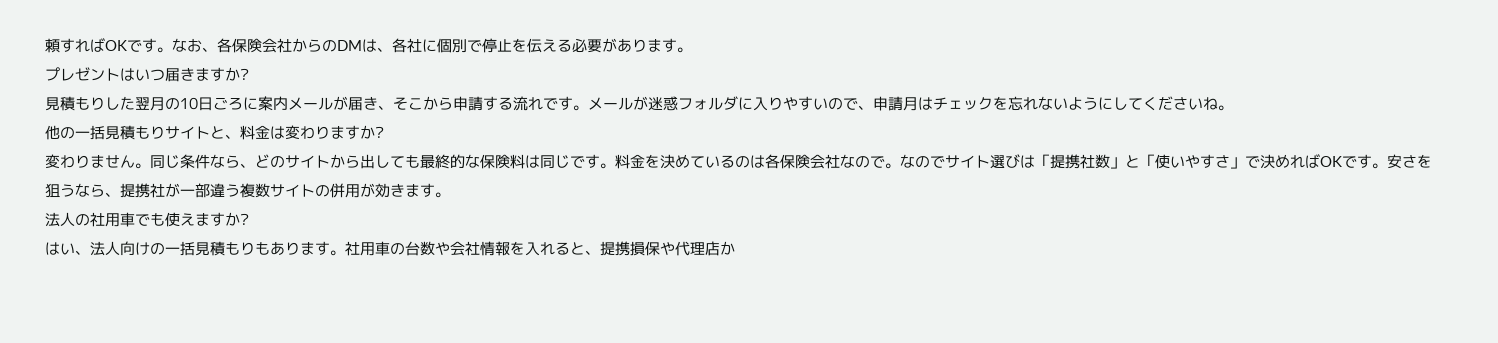頼すればOKです。なお、各保険会社からのDMは、各社に個別で停止を伝える必要があります。
プレゼントはいつ届きますか?
見積もりした翌月の10日ごろに案内メールが届き、そこから申請する流れです。メールが迷惑フォルダに入りやすいので、申請月はチェックを忘れないようにしてくださいね。
他の一括見積もりサイトと、料金は変わりますか?
変わりません。同じ条件なら、どのサイトから出しても最終的な保険料は同じです。料金を決めているのは各保険会社なので。なのでサイト選びは「提携社数」と「使いやすさ」で決めればOKです。安さを狙うなら、提携社が一部違う複数サイトの併用が効きます。
法人の社用車でも使えますか?
はい、法人向けの一括見積もりもあります。社用車の台数や会社情報を入れると、提携損保や代理店か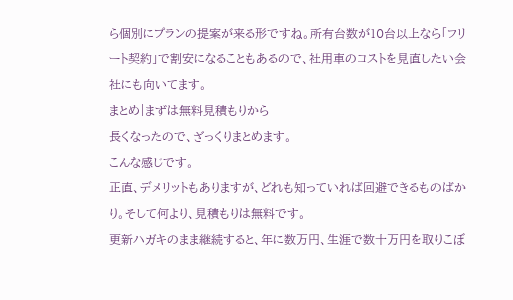ら個別にプランの提案が来る形ですね。所有台数が10台以上なら「フリート契約」で割安になることもあるので、社用車のコストを見直したい会社にも向いてます。
まとめ|まずは無料見積もりから
長くなったので、ざっくりまとめます。
こんな感じです。
正直、デメリットもありますが、どれも知っていれば回避できるものばかり。そして何より、見積もりは無料です。
更新ハガキのまま継続すると、年に数万円、生涯で数十万円を取りこぼ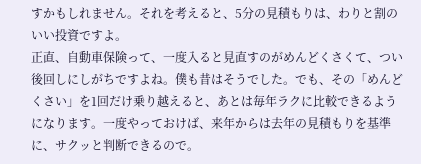すかもしれません。それを考えると、5分の見積もりは、わりと割のいい投資ですよ。
正直、自動車保険って、一度入ると見直すのがめんどくさくて、つい後回しにしがちですよね。僕も昔はそうでした。でも、その「めんどくさい」を1回だけ乗り越えると、あとは毎年ラクに比較できるようになります。一度やっておけば、来年からは去年の見積もりを基準に、サクッと判断できるので。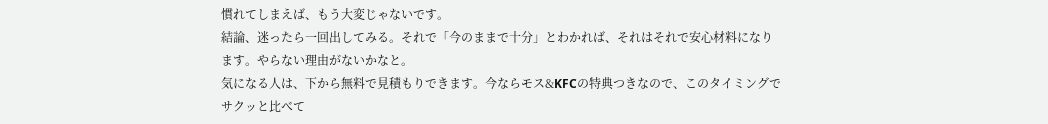慣れてしまえば、もう大変じゃないです。
結論、迷ったら一回出してみる。それで「今のままで十分」とわかれば、それはそれで安心材料になります。やらない理由がないかなと。
気になる人は、下から無料で見積もりできます。今ならモス&KFCの特典つきなので、このタイミングでサクッと比べて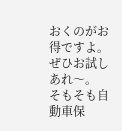おくのがお得ですよ。ぜひお試しあれ〜。
そもそも自動車保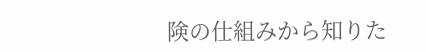険の仕組みから知りた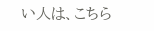い人は、こちら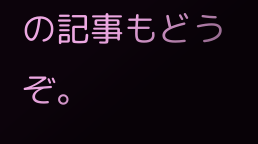の記事もどうぞ。